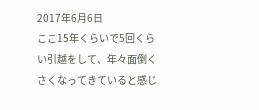2017年6月6日
ここ15年くらいで5回くらい引越をして、年々面倒くさくなってきていると感じ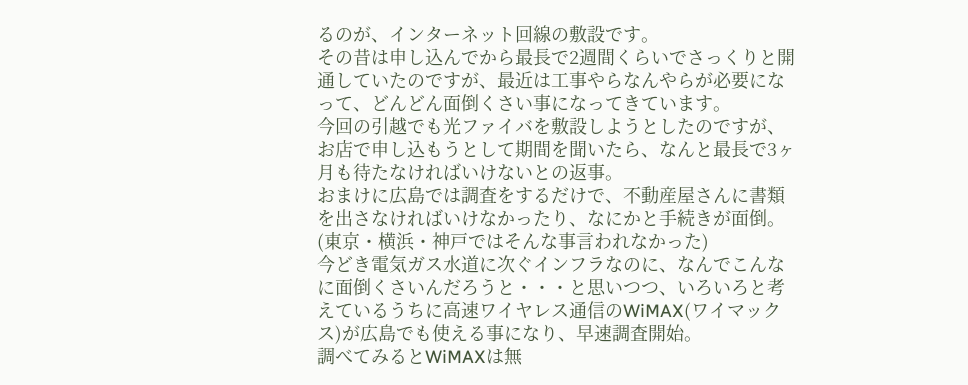るのが、インターネット回線の敷設です。
その昔は申し込んでから最長で2週間くらいでさっくりと開通していたのですが、最近は工事やらなんやらが必要になって、どんどん面倒くさい事になってきています。
今回の引越でも光ファイバを敷設しようとしたのですが、お店で申し込もうとして期間を聞いたら、なんと最長で3ヶ月も待たなければいけないとの返事。
おまけに広島では調査をするだけで、不動産屋さんに書類を出さなければいけなかったり、なにかと手続きが面倒。(東京・横浜・神戸ではそんな事言われなかった)
今どき電気ガス水道に次ぐインフラなのに、なんでこんなに面倒くさいんだろうと・・・と思いつつ、いろいろと考えているうちに高速ワイヤレス通信のWiMAX(ワイマックス)が広島でも使える事になり、早速調査開始。
調べてみるとWiMAXは無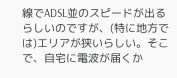線でADSL並のスピードが出るらしいのですが、(特に地方では)エリアが狭いらしい。そこで、自宅に電波が届くか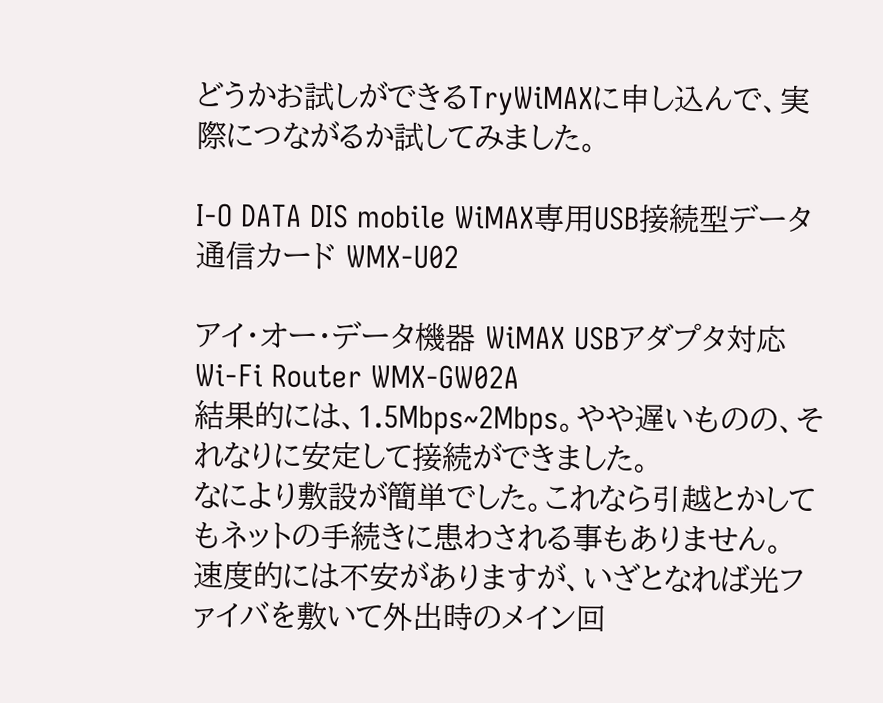どうかお試しができるTryWiMAXに申し込んで、実際につながるか試してみました。

I-O DATA DIS mobile WiMAX専用USB接続型データ通信カード WMX-U02

アイ・オー・データ機器 WiMAX USBアダプタ対応 Wi-Fi Router WMX-GW02A
結果的には、1.5Mbps~2Mbps。やや遅いものの、それなりに安定して接続ができました。
なにより敷設が簡単でした。これなら引越とかしてもネットの手続きに患わされる事もありません。
速度的には不安がありますが、いざとなれば光ファイバを敷いて外出時のメイン回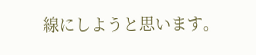線にしようと思います。